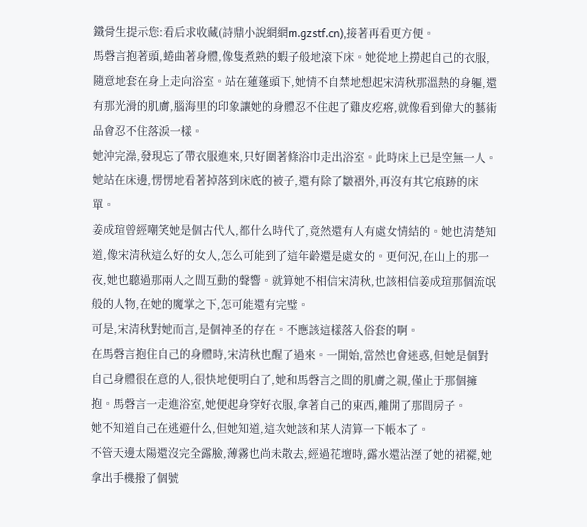鐵骨生提示您:看后求收藏(詩鼎小說網網m.gzstf.cn),接著再看更方便。
馬磬言抱著頭,蜷曲著身體,像隻煮熟的蝦子般地滾下床。她從地上撈起自己的衣服,隨意地套在身上走向浴室。站在蓮蓬頭下,她情不自禁地想起宋清秋那溫熱的身軀,還有那光滑的肌膚,腦海里的印象讓她的身體忍不住起了雞皮疙瘩,就像看到偉大的藝術品會忍不住落淚一樣。
她沖完澡,發現忘了帶衣服進來,只好圍著條浴巾走出浴室。此時床上已是空無一人。她站在床邊,愣愣地看著掉落到床底的被子,還有除了皺褶外,再沒有其它痕跡的床單。
姜成瑄曾經嘲笑她是個古代人,都什么時代了,竟然還有人有處女情結的。她也清楚知道,像宋清秋這么好的女人,怎么可能到了這年齡還是處女的。更何況,在山上的那一夜,她也聽過那兩人之間互動的聲響。就算她不相信宋清秋,也該相信姜成瑄那個流氓般的人物,在她的魔掌之下,怎可能還有完璧。
可是,宋清秋對她而言,是個神圣的存在。不應該這樣落入俗套的啊。
在馬磬言抱住自己的身體時,宋清秋也醒了過來。一開始,當然也會迷惑,但她是個對自己身體很在意的人,很快地便明白了,她和馬磬言之間的肌膚之親,僅止于那個擁抱。馬磬言一走進浴室,她便起身穿好衣服,拿著自己的東西,離開了那間房子。
她不知道自己在逃避什么,但她知道,這次她該和某人清算一下帳本了。
不管天邊太陽還沒完全露臉,薄霧也尚未散去,經過花壇時,露水還沾溼了她的裙襬,她拿出手機撥了個號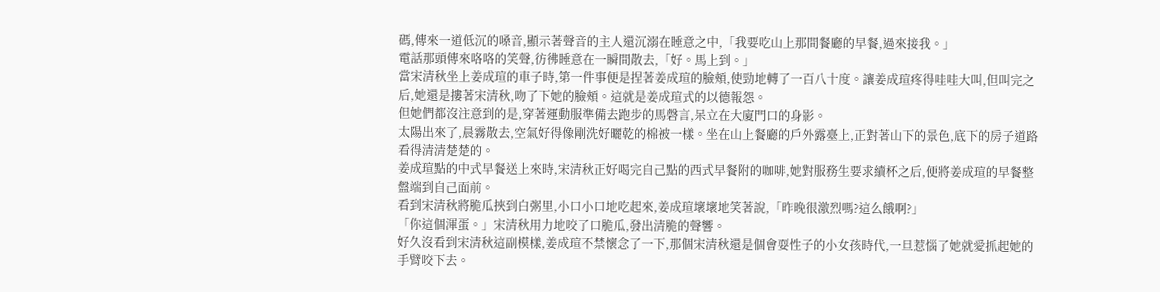碼,傳來一道低沉的嗓音,顯示著聲音的主人還沉溺在睡意之中,「我要吃山上那間餐廳的早餐,過來接我。」
電話那頭傳來咯咯的笑聲,彷彿睡意在一瞬間散去,「好。馬上到。」
當宋清秋坐上姜成瑄的車子時,第一件事便是捏著姜成瑄的臉頰,使勁地轉了一百八十度。讓姜成瑄疼得哇哇大叫,但叫完之后,她還是摟著宋清秋,吻了下她的臉頰。這就是姜成瑄式的以德報怨。
但她們都沒注意到的是,穿著運動服準備去跑步的馬磬言,呆立在大廈門口的身影。
太陽出來了,晨霧散去,空氣好得像剛洗好曬乾的棉被一樣。坐在山上餐廳的戶外露臺上,正對著山下的景色,底下的房子道路看得清清楚楚的。
姜成瑄點的中式早餐送上來時,宋清秋正好喝完自己點的西式早餐附的咖啡,她對服務生要求續杯之后,便將姜成瑄的早餐整盤端到自己面前。
看到宋清秋將脆瓜挾到白粥里,小口小口地吃起來,姜成瑄壞壞地笑著說,「昨晚很激烈嗎?這么餓啊?」
「你這個渾蛋。」宋清秋用力地咬了口脆瓜,發出清脆的聲響。
好久沒看到宋清秋這副模樣,姜成瑄不禁懷念了一下,那個宋清秋還是個會耍性子的小女孩時代,一旦惹惱了她就愛抓起她的手臂咬下去。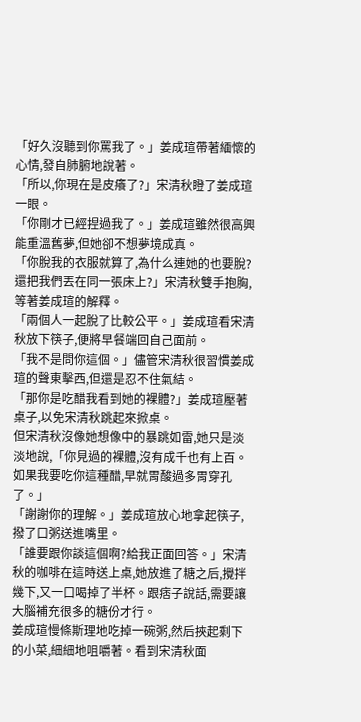「好久沒聽到你罵我了。」姜成瑄帶著緬懷的心情,發自肺腑地說著。
「所以,你現在是皮癢了?」宋清秋瞪了姜成瑄一眼。
「你剛才已經捏過我了。」姜成瑄雖然很高興能重溫舊夢,但她卻不想夢境成真。
「你脫我的衣服就算了,為什么連她的也要脫?還把我們丟在同一張床上?」宋清秋雙手抱胸,等著姜成瑄的解釋。
「兩個人一起脫了比較公平。」姜成瑄看宋清秋放下筷子,便將早餐端回自己面前。
「我不是問你這個。」儘管宋清秋很習慣姜成瑄的聲東擊西,但還是忍不住氣結。
「那你是吃醋我看到她的裸體?」姜成瑄壓著桌子,以免宋清秋跳起來掀桌。
但宋清秋沒像她想像中的暴跳如雷,她只是淡淡地說,「你見過的裸體,沒有成千也有上百。如果我要吃你這種醋,早就胃酸過多胃穿孔了。」
「謝謝你的理解。」姜成瑄放心地拿起筷子,撥了口粥送進嘴里。
「誰要跟你談這個啊?給我正面回答。」宋清秋的咖啡在這時送上桌,她放進了糖之后,攪拌幾下,又一口喝掉了半杯。跟痞子說話,需要讓大腦補充很多的糖份才行。
姜成瑄慢條斯理地吃掉一碗粥,然后挾起剩下的小菜,細細地咀嚼著。看到宋清秋面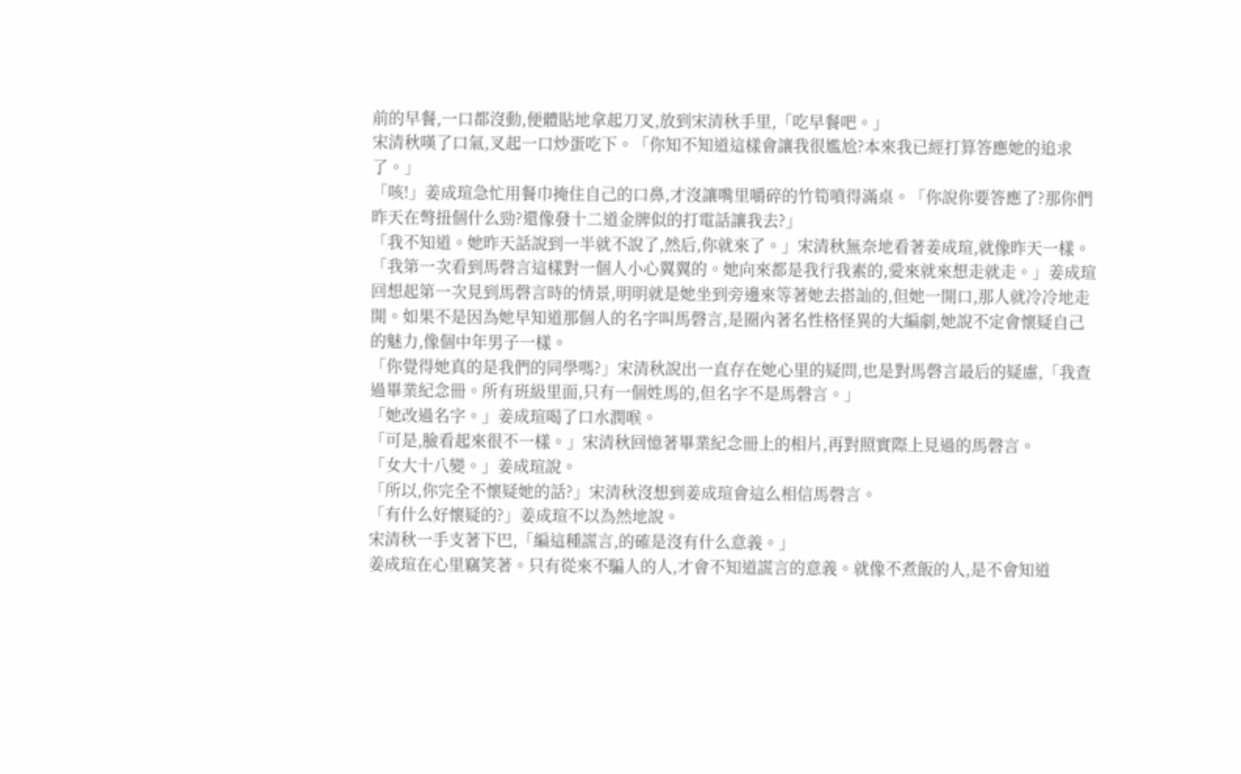前的早餐,一口都沒動,便體貼地拿起刀叉,放到宋清秋手里,「吃早餐吧。」
宋清秋嘆了口氣,叉起一口炒蛋吃下。「你知不知道這樣會讓我很尷尬?本來我已經打算答應她的追求了。」
「咳!」姜成瑄急忙用餐巾掩住自己的口鼻,才沒讓嘴里嚼碎的竹筍噴得滿桌。「你說你要答應了?那你們昨天在彆扭個什么勁?還像發十二道金牌似的打電話讓我去?」
「我不知道。她昨天話說到一半就不說了,然后,你就來了。」宋清秋無奈地看著姜成瑄,就像昨天一樣。
「我第一次看到馬磬言這樣對一個人小心翼翼的。她向來都是我行我素的,愛來就來想走就走。」姜成瑄回想起第一次見到馬磬言時的情景,明明就是她坐到旁邊來等著她去搭訕的,但她一開口,那人就冷冷地走開。如果不是因為她早知道那個人的名字叫馬磬言,是圈內著名性格怪異的大編劇,她說不定會懷疑自己的魅力,像個中年男子一樣。
「你覺得她真的是我們的同學嗎?」宋清秋說出一直存在她心里的疑問,也是對馬磬言最后的疑慮,「我查過畢業紀念冊。所有班級里面,只有一個姓馬的,但名字不是馬磬言。」
「她改過名字。」姜成瑄喝了口水潤喉。
「可是,臉看起來很不一樣。」宋清秋回憶著畢業紀念冊上的相片,再對照實際上見過的馬磬言。
「女大十八變。」姜成瑄說。
「所以,你完全不懷疑她的話?」宋清秋沒想到姜成瑄會這么相信馬磬言。
「有什么好懷疑的?」姜成瑄不以為然地說。
宋清秋一手支著下巴,「編這種謊言,的確是沒有什么意義。」
姜成瑄在心里竊笑著。只有從來不騙人的人,才會不知道謊言的意義。就像不煮飯的人,是不會知道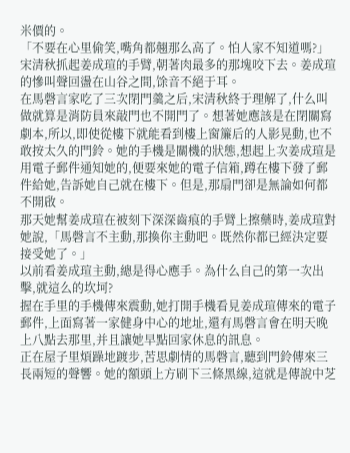米價的。
「不要在心里偷笑,嘴角都翹那么高了。怕人家不知道嗎?」宋清秋抓起姜成瑄的手臂,朝著肉最多的那塊咬下去。姜成瑄的慘叫聲回盪在山谷之間,馀音不絕于耳。
在馬磬言家吃了三次閉門羹之后,宋清秋終于理解了,什么叫做就算是消防員來敲門也不開門了。想著她應該是在閉關寫劇本,所以,即使從樓下就能看到樓上窗簾后的人影晃動,也不敢按太久的門鈴。她的手機是關機的狀態,想起上次姜成瑄是用電子郵件通知她的,便要來她的電子信箱,蹲在樓下發了郵件給她,告訴她自己就在樓下。但是,那扇門卻是無論如何都不開啟。
那天她幫姜成瑄在被刻下深深齒痕的手臂上擦藥時,姜成瑄對她說,「馬磬言不主動,那換你主動吧。既然你都已經決定要接受她了。」
以前看姜成瑄主動,總是得心應手。為什么自己的第一次出擊,就這么的坎坷?
握在手里的手機傳來震動,她打開手機看見姜成瑄傳來的電子郵件,上面寫著一家健身中心的地址,還有馬磬言會在明天晚上八點去那里,并且讓她早點回家休息的訊息。
正在屋子里煩躁地踱步,苦思劇情的馬磬言,聽到門鈴傳來三長兩短的聲響。她的額頭上方刷下三條黑線,這就是傳說中芝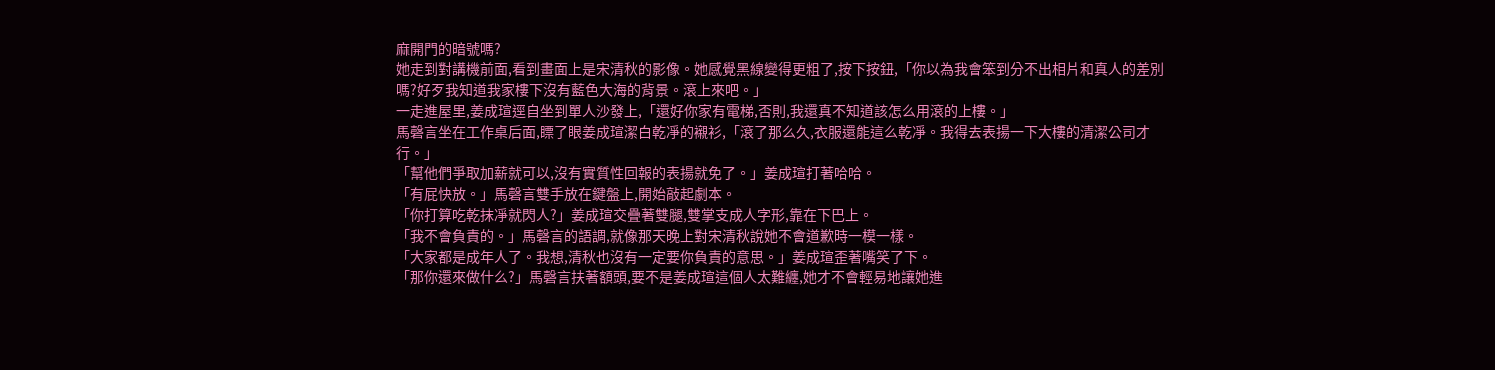麻開門的暗號嗎?
她走到對講機前面,看到畫面上是宋清秋的影像。她感覺黑線變得更粗了,按下按鈕,「你以為我會笨到分不出相片和真人的差別嗎?好歹我知道我家樓下沒有藍色大海的背景。滾上來吧。」
一走進屋里,姜成瑄逕自坐到單人沙發上,「還好你家有電梯,否則,我還真不知道該怎么用滾的上樓。」
馬磬言坐在工作桌后面,瞟了眼姜成瑄潔白乾凈的襯衫,「滾了那么久,衣服還能這么乾凈。我得去表揚一下大樓的清潔公司才行。」
「幫他們爭取加薪就可以,沒有實質性回報的表揚就免了。」姜成瑄打著哈哈。
「有屁快放。」馬磬言雙手放在鍵盤上,開始敲起劇本。
「你打算吃乾抹凈就閃人?」姜成瑄交疊著雙腿,雙掌支成人字形,靠在下巴上。
「我不會負責的。」馬磬言的語調,就像那天晚上對宋清秋說她不會道歉時一模一樣。
「大家都是成年人了。我想,清秋也沒有一定要你負責的意思。」姜成瑄歪著嘴笑了下。
「那你還來做什么?」馬磬言扶著額頭,要不是姜成瑄這個人太難纏,她才不會輕易地讓她進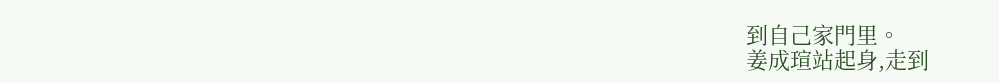到自己家門里。
姜成瑄站起身,走到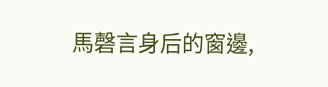馬磬言身后的窗邊,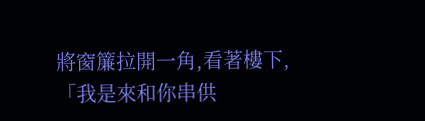將窗簾拉開一角,看著樓下,「我是來和你串供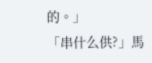的。」
「串什么供?」馬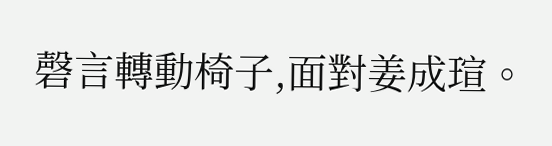磬言轉動椅子,面對姜成瑄。